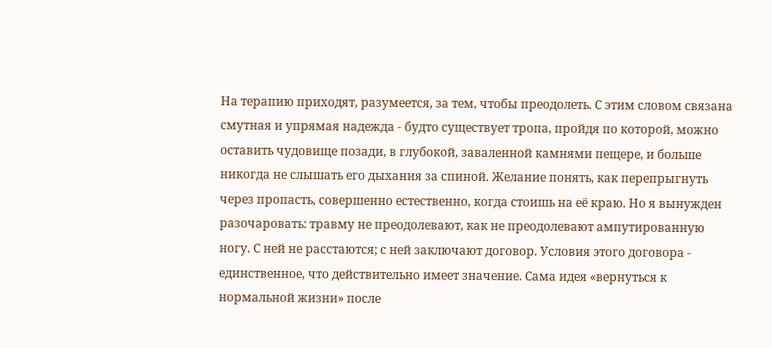На терапию приходят, разумеется, за тем, чтобы преодолеть. С этим словом связана смутная и упрямая надежда - будто существует тропа, пройдя по которой, можно оставить чудовище позади, в глубокой, заваленной камнями пещере, и больше никогда не слышать его дыхания за спиной. Желание понять, как перепрыгнуть через пропасть, совершенно естественно, когда стоишь на её краю. Но я вынужден разочаровать: травму не преодолевают, как не преодолевают ампутированную ногу. С ней не расстаются; с ней заключают договор. Условия этого договора - единственное, что действительно имеет значение. Сама идея «вернуться к нормальной жизни» после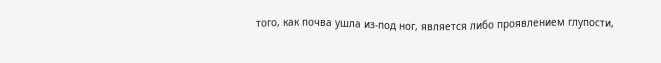того, как почва ушла из-под ног, является либо проявлением глупости,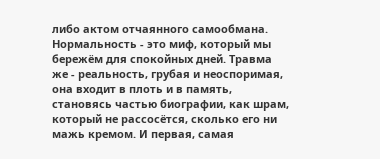либо актом отчаянного самообмана. Нормальность - это миф, который мы бережём для спокойных дней. Травма же - реальность, грубая и неоспоримая, она входит в плоть и в память, становясь частью биографии, как шрам, который не рассосётся, сколько его ни мажь кремом. И первая, самая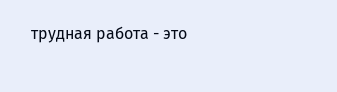трудная работа - это